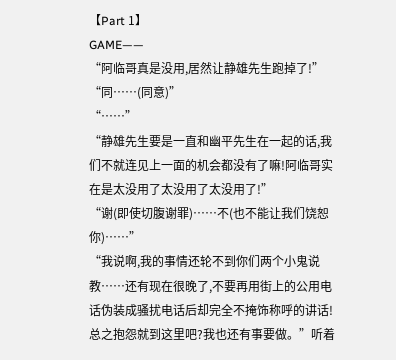【Part 1】
GAME——
“阿临哥真是没用,居然让静雄先生跑掉了!”
“同……(同意)”
“……”
“静雄先生要是一直和幽平先生在一起的话,我们不就连见上一面的机会都没有了嘛!阿临哥实在是太没用了太没用了太没用了!”
“谢(即使切腹谢罪)……不(也不能让我们饶恕你)……”
“我说啊,我的事情还轮不到你们两个小鬼说教……还有现在很晚了,不要再用街上的公用电话伪装成骚扰电话后却完全不掩饰称呼的讲话!总之抱怨就到这里吧?我也还有事要做。”听着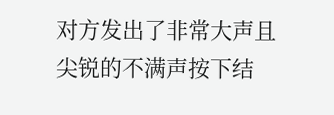对方发出了非常大声且尖锐的不满声按下结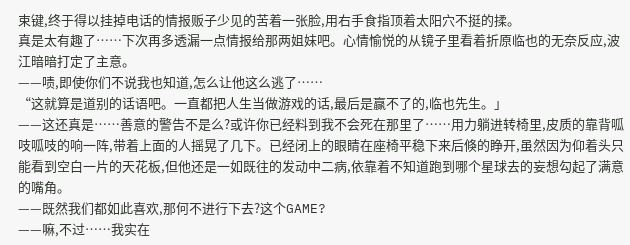束键,终于得以挂掉电话的情报贩子少见的苦着一张脸,用右手食指顶着太阳穴不挺的揉。
真是太有趣了……下次再多透漏一点情报给那两姐妹吧。心情愉悦的从镜子里看着折原临也的无奈反应,波江暗暗打定了主意。
——啧,即使你们不说我也知道,怎么让他这么逃了……
“这就算是道别的话语吧。一直都把人生当做游戏的话,最后是赢不了的,临也先生。」
——这还真是……善意的警告不是么?或许你已经料到我不会死在那里了……用力躺进转椅里,皮质的靠背呱吱呱吱的响一阵,带着上面的人摇晃了几下。已经闭上的眼睛在座椅平稳下来后倏的睁开,虽然因为仰着头只能看到空白一片的天花板,但他还是一如既往的发动中二病,依靠着不知道跑到哪个星球去的妄想勾起了满意的嘴角。
——既然我们都如此喜欢,那何不进行下去?这个GAME?
——嘛,不过……我实在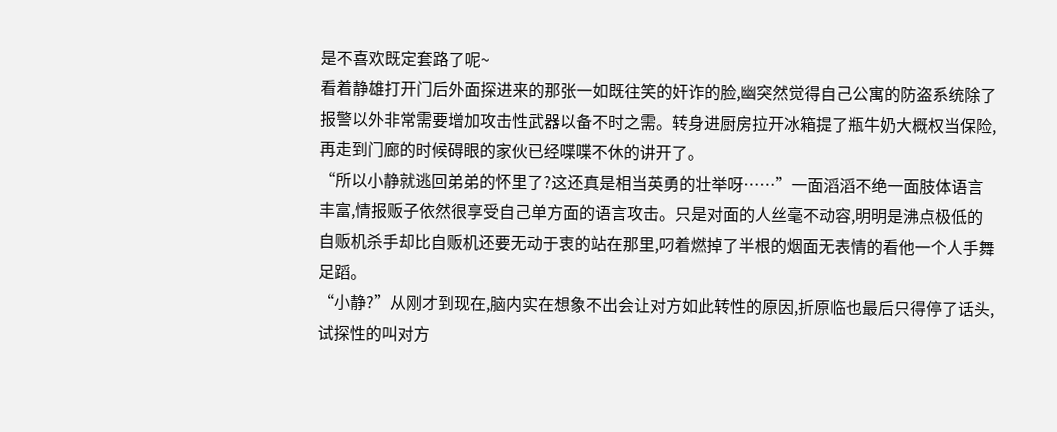是不喜欢既定套路了呢~
看着静雄打开门后外面探进来的那张一如既往笑的奸诈的脸,幽突然觉得自己公寓的防盗系统除了报警以外非常需要增加攻击性武器以备不时之需。转身进厨房拉开冰箱提了瓶牛奶大概权当保险,再走到门廊的时候碍眼的家伙已经喋喋不休的讲开了。
“所以小静就逃回弟弟的怀里了?这还真是相当英勇的壮举呀……”一面滔滔不绝一面肢体语言丰富,情报贩子依然很享受自己单方面的语言攻击。只是对面的人丝毫不动容,明明是沸点极低的自贩机杀手却比自贩机还要无动于衷的站在那里,叼着燃掉了半根的烟面无表情的看他一个人手舞足蹈。
“小静?”从刚才到现在,脑内实在想象不出会让对方如此转性的原因,折原临也最后只得停了话头,试探性的叫对方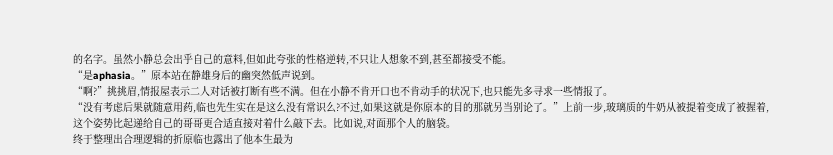的名字。虽然小静总会出乎自己的意料,但如此夸张的性格逆转,不只让人想象不到,甚至都接受不能。
“是aphasia。”原本站在静雄身后的幽突然低声说到。
“啊?”挑挑眉,情报屋表示二人对话被打断有些不满。但在小静不肯开口也不肯动手的状况下,也只能先多寻求一些情报了。
“没有考虑后果就随意用药,临也先生实在是这么没有常识么?不过,如果这就是你原本的目的那就另当别论了。”上前一步,玻璃质的牛奶从被提着变成了被握着,这个姿势比起递给自己的哥哥更合适直接对着什么敲下去。比如说,对面那个人的脑袋。
终于整理出合理逻辑的折原临也露出了他本生最为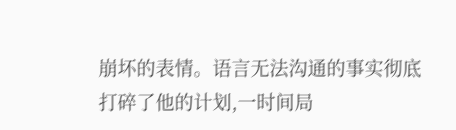崩坏的表情。语言无法沟通的事实彻底打碎了他的计划,一时间局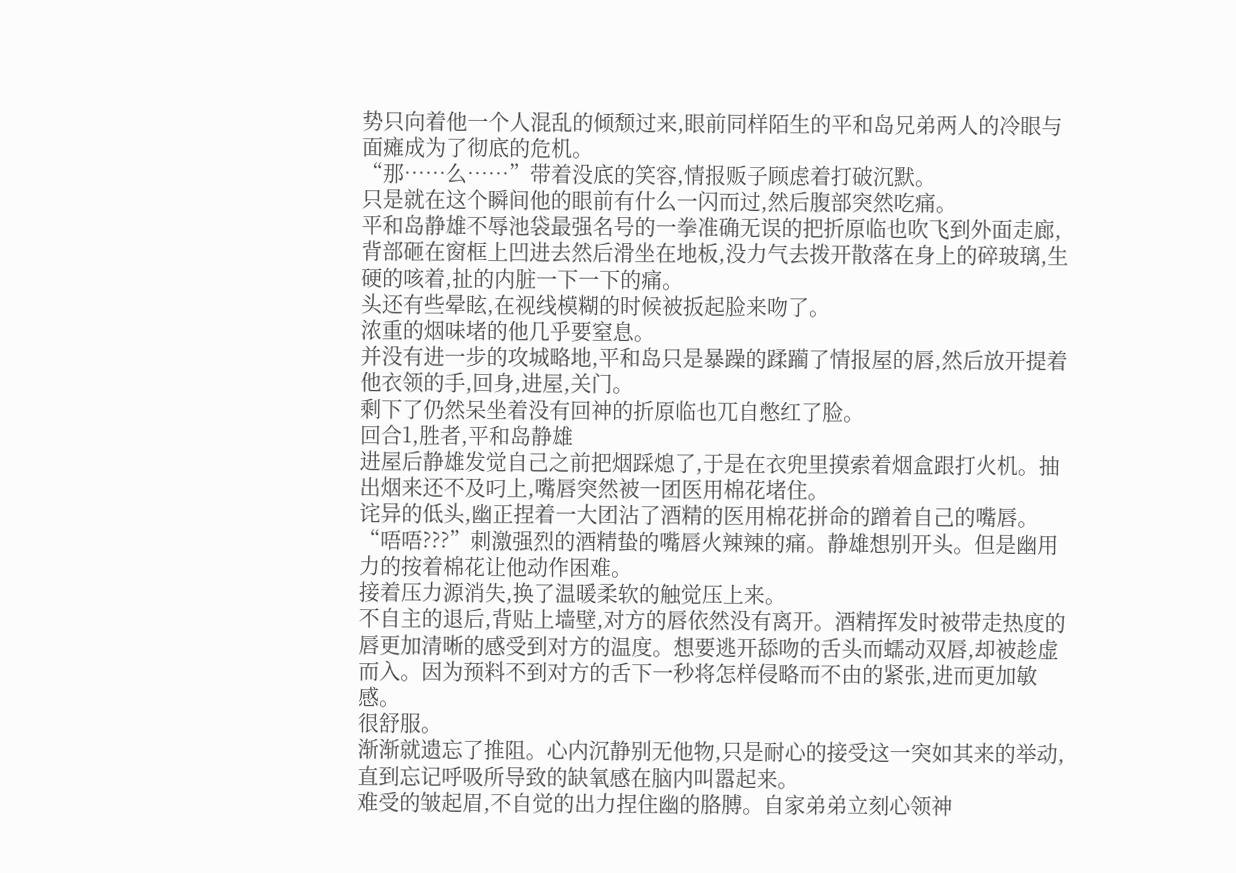势只向着他一个人混乱的倾颓过来,眼前同样陌生的平和岛兄弟两人的冷眼与面瘫成为了彻底的危机。
“那……么……”带着没底的笑容,情报贩子顾虑着打破沉默。
只是就在这个瞬间他的眼前有什么一闪而过,然后腹部突然吃痛。
平和岛静雄不辱池袋最强名号的一拳准确无误的把折原临也吹飞到外面走廊,背部砸在窗框上凹进去然后滑坐在地板,没力气去拨开散落在身上的碎玻璃,生硬的咳着,扯的内脏一下一下的痛。
头还有些晕眩,在视线模糊的时候被扳起脸来吻了。
浓重的烟味堵的他几乎要窒息。
并没有进一步的攻城略地,平和岛只是暴躁的蹂躏了情报屋的唇,然后放开提着他衣领的手,回身,进屋,关门。
剩下了仍然呆坐着没有回神的折原临也兀自憋红了脸。
回合1,胜者,平和岛静雄
进屋后静雄发觉自己之前把烟踩熄了,于是在衣兜里摸索着烟盒跟打火机。抽出烟来还不及叼上,嘴唇突然被一团医用棉花堵住。
诧异的低头,幽正捏着一大团沾了酒精的医用棉花拼命的蹭着自己的嘴唇。
“唔唔???”刺激强烈的酒精蛰的嘴唇火辣辣的痛。静雄想别开头。但是幽用力的按着棉花让他动作困难。
接着压力源消失,换了温暖柔软的触觉压上来。
不自主的退后,背贴上墙壁,对方的唇依然没有离开。酒精挥发时被带走热度的唇更加清晰的感受到对方的温度。想要逃开舔吻的舌头而蠕动双唇,却被趁虚而入。因为预料不到对方的舌下一秒将怎样侵略而不由的紧张,进而更加敏感。
很舒服。
渐渐就遗忘了推阻。心内沉静别无他物,只是耐心的接受这一突如其来的举动,直到忘记呼吸所导致的缺氧感在脑内叫嚣起来。
难受的皱起眉,不自觉的出力捏住幽的胳膊。自家弟弟立刻心领神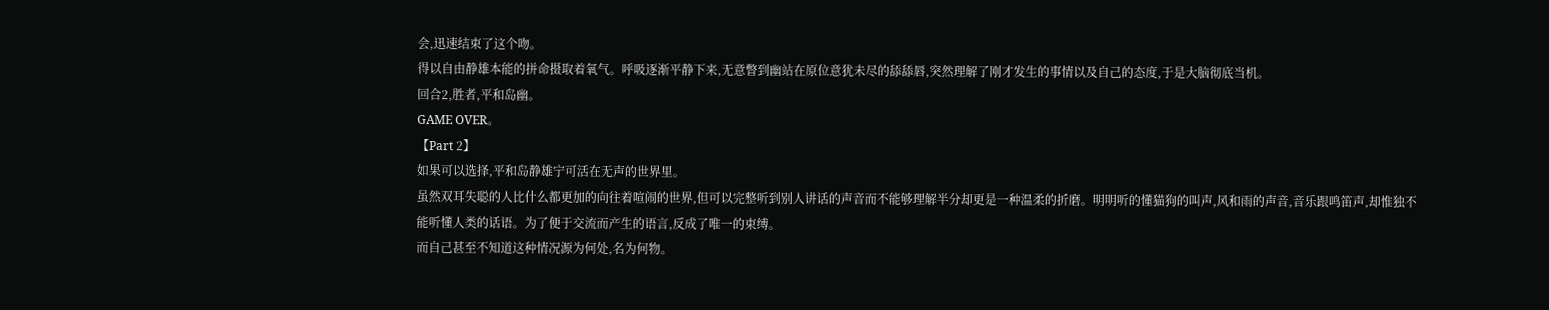会,迅速结束了这个吻。
得以自由静雄本能的拼命摄取着氧气。呼吸逐渐平静下来,无意瞥到幽站在原位意犹未尽的舔舔唇,突然理解了刚才发生的事情以及自己的态度,于是大脑彻底当机。
回合2,胜者,平和岛幽。
GAME OVER。
【Part 2】
如果可以选择,平和岛静雄宁可活在无声的世界里。
虽然双耳失聪的人比什么都更加的向往着喧闹的世界,但可以完整听到别人讲话的声音而不能够理解半分却更是一种温柔的折磨。明明听的懂猫狗的叫声,风和雨的声音,音乐跟鸣笛声,却惟独不能听懂人类的话语。为了便于交流而产生的语言,反成了唯一的束缚。
而自己甚至不知道这种情况源为何处,名为何物。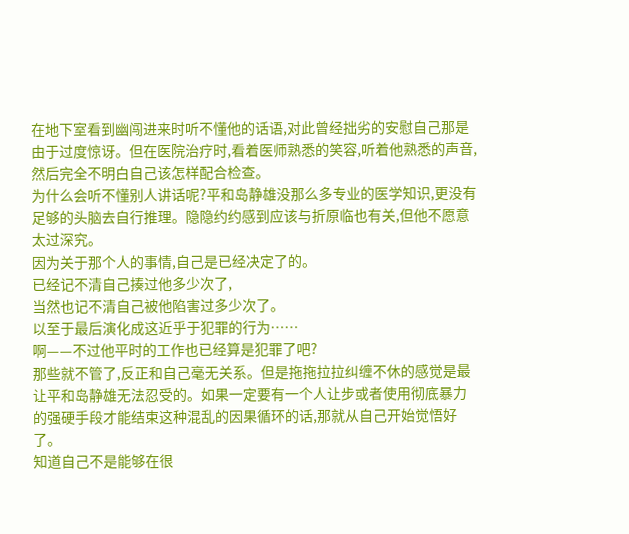在地下室看到幽闯进来时听不懂他的话语,对此曾经拙劣的安慰自己那是由于过度惊讶。但在医院治疗时,看着医师熟悉的笑容,听着他熟悉的声音,然后完全不明白自己该怎样配合检查。
为什么会听不懂别人讲话呢?平和岛静雄没那么多专业的医学知识,更没有足够的头脑去自行推理。隐隐约约感到应该与折原临也有关,但他不愿意太过深究。
因为关于那个人的事情,自己是已经决定了的。
已经记不清自己揍过他多少次了,
当然也记不清自己被他陷害过多少次了。
以至于最后演化成这近乎于犯罪的行为……
啊——不过他平时的工作也已经算是犯罪了吧?
那些就不管了,反正和自己毫无关系。但是拖拖拉拉纠缠不休的感觉是最让平和岛静雄无法忍受的。如果一定要有一个人让步或者使用彻底暴力的强硬手段才能结束这种混乱的因果循环的话,那就从自己开始觉悟好了。
知道自己不是能够在很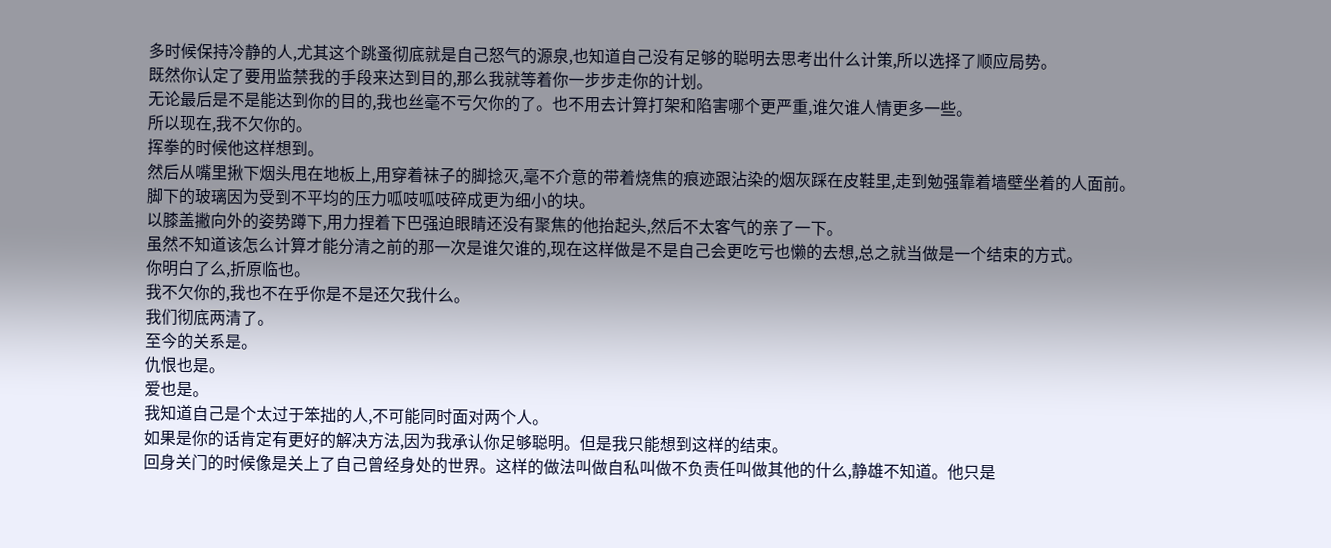多时候保持冷静的人,尤其这个跳蚤彻底就是自己怒气的源泉,也知道自己没有足够的聪明去思考出什么计策,所以选择了顺应局势。
既然你认定了要用监禁我的手段来达到目的,那么我就等着你一步步走你的计划。
无论最后是不是能达到你的目的,我也丝毫不亏欠你的了。也不用去计算打架和陷害哪个更严重,谁欠谁人情更多一些。
所以现在,我不欠你的。
挥拳的时候他这样想到。
然后从嘴里揪下烟头甩在地板上,用穿着袜子的脚捻灭,毫不介意的带着烧焦的痕迹跟沾染的烟灰踩在皮鞋里,走到勉强靠着墙壁坐着的人面前。
脚下的玻璃因为受到不平均的压力呱吱呱吱碎成更为细小的块。
以膝盖撇向外的姿势蹲下,用力捏着下巴强迫眼睛还没有聚焦的他抬起头,然后不太客气的亲了一下。
虽然不知道该怎么计算才能分清之前的那一次是谁欠谁的,现在这样做是不是自己会更吃亏也懒的去想,总之就当做是一个结束的方式。
你明白了么,折原临也。
我不欠你的,我也不在乎你是不是还欠我什么。
我们彻底两清了。
至今的关系是。
仇恨也是。
爱也是。
我知道自己是个太过于笨拙的人,不可能同时面对两个人。
如果是你的话肯定有更好的解决方法,因为我承认你足够聪明。但是我只能想到这样的结束。
回身关门的时候像是关上了自己曾经身处的世界。这样的做法叫做自私叫做不负责任叫做其他的什么,静雄不知道。他只是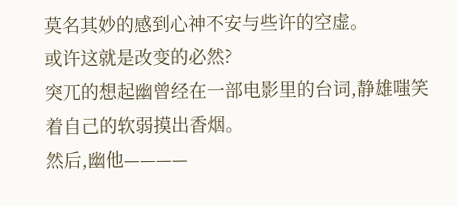莫名其妙的感到心神不安与些许的空虚。
或许这就是改变的必然?
突兀的想起幽曾经在一部电影里的台词,静雄嗤笑着自己的软弱摸出香烟。
然后,幽他————